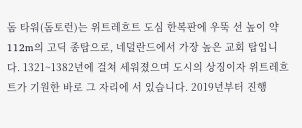돔 타워(돔토런)는 위트레흐트 도심 한복판에 우뚝 선 높이 약 112m의 고딕 종탑으로, 네덜란드에서 가장 높은 교회 탑입니다. 1321~1382년에 걸쳐 세워졌으며 도시의 상징이자 위트레흐트가 기원한 바로 그 자리에 서 있습니다. 2019년부터 진행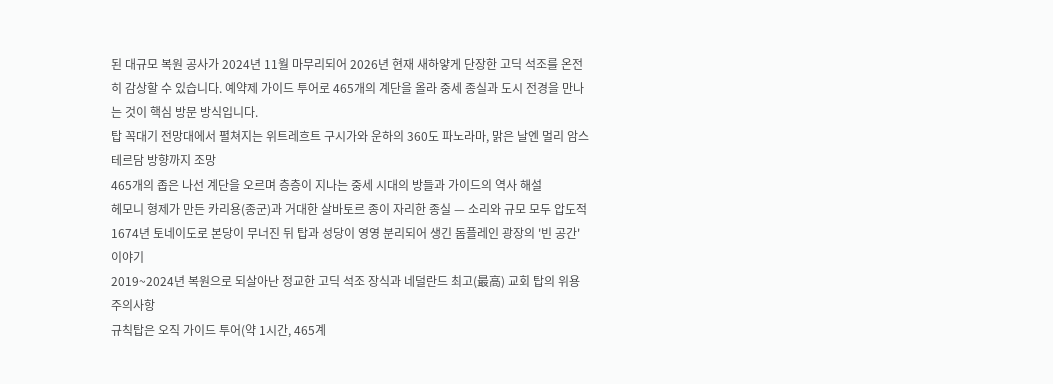된 대규모 복원 공사가 2024년 11월 마무리되어 2026년 현재 새하얗게 단장한 고딕 석조를 온전히 감상할 수 있습니다. 예약제 가이드 투어로 465개의 계단을 올라 중세 종실과 도시 전경을 만나는 것이 핵심 방문 방식입니다.
탑 꼭대기 전망대에서 펼쳐지는 위트레흐트 구시가와 운하의 360도 파노라마, 맑은 날엔 멀리 암스테르담 방향까지 조망
465개의 좁은 나선 계단을 오르며 층층이 지나는 중세 시대의 방들과 가이드의 역사 해설
헤모니 형제가 만든 카리용(종군)과 거대한 살바토르 종이 자리한 종실 — 소리와 규모 모두 압도적
1674년 토네이도로 본당이 무너진 뒤 탑과 성당이 영영 분리되어 생긴 돔플레인 광장의 '빈 공간' 이야기
2019~2024년 복원으로 되살아난 정교한 고딕 석조 장식과 네덜란드 최고(最高) 교회 탑의 위용
주의사항
규칙탑은 오직 가이드 투어(약 1시간, 465계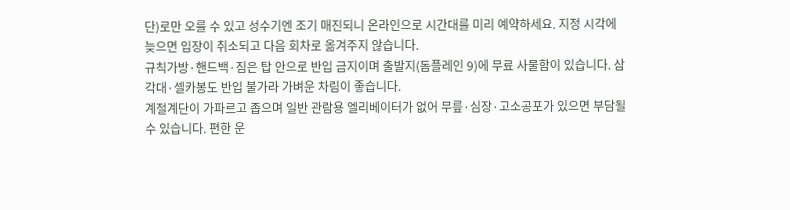단)로만 오를 수 있고 성수기엔 조기 매진되니 온라인으로 시간대를 미리 예약하세요. 지정 시각에 늦으면 입장이 취소되고 다음 회차로 옮겨주지 않습니다.
규칙가방·핸드백·짐은 탑 안으로 반입 금지이며 출발지(돔플레인 9)에 무료 사물함이 있습니다. 삼각대·셀카봉도 반입 불가라 가벼운 차림이 좋습니다.
계절계단이 가파르고 좁으며 일반 관람용 엘리베이터가 없어 무릎·심장·고소공포가 있으면 부담될 수 있습니다. 편한 운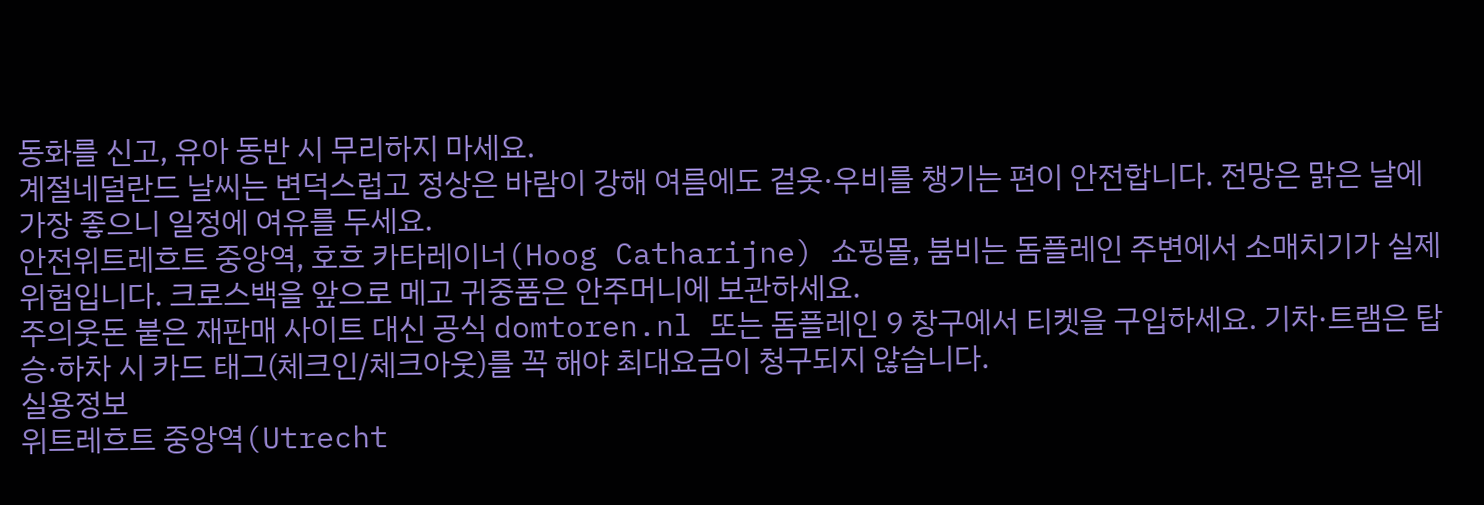동화를 신고, 유아 동반 시 무리하지 마세요.
계절네덜란드 날씨는 변덕스럽고 정상은 바람이 강해 여름에도 겉옷·우비를 챙기는 편이 안전합니다. 전망은 맑은 날에 가장 좋으니 일정에 여유를 두세요.
안전위트레흐트 중앙역, 호흐 카타레이너(Hoog Catharijne) 쇼핑몰, 붐비는 돔플레인 주변에서 소매치기가 실제 위험입니다. 크로스백을 앞으로 메고 귀중품은 안주머니에 보관하세요.
주의웃돈 붙은 재판매 사이트 대신 공식 domtoren.nl 또는 돔플레인 9 창구에서 티켓을 구입하세요. 기차·트램은 탑승·하차 시 카드 태그(체크인/체크아웃)를 꼭 해야 최대요금이 청구되지 않습니다.
실용정보
위트레흐트 중앙역(Utrecht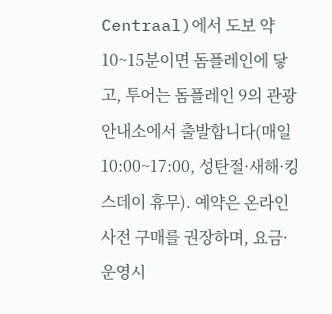Centraal)에서 도보 약 10~15분이면 돔플레인에 닿고, 투어는 돔플레인 9의 관광안내소에서 출발합니다(매일 10:00~17:00, 성탄절·새해·킹스데이 휴무). 예약은 온라인 사전 구매를 권장하며, 요금·운영시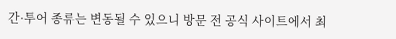간·투어 종류는 변동될 수 있으니 방문 전 공식 사이트에서 최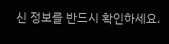신 정보를 반드시 확인하세요.